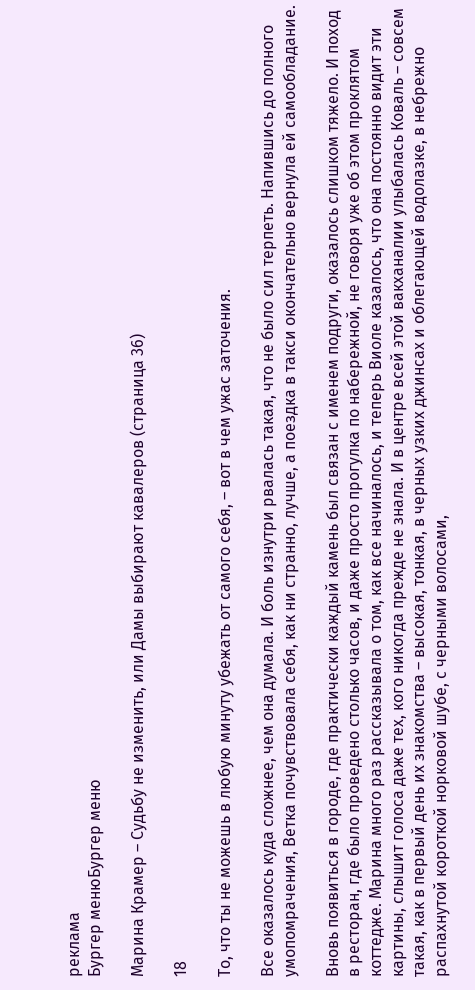реклама
Бургер менюБургер меню

Марина Крамер – Судьбу не изменить, или Дамы выбирают кавалеров (страница 36)

18

То, что ты не можешь в любую минуту убежать от самого себя, – вот в чем ужас заточения.

Все оказалось куда сложнее, чем она думала. И боль изнутри рвалась такая, что не было сил терпеть. Напившись до полного умопомрачения, Ветка почувствовала себя, как ни странно, лучше, а поездка в такси окончательно вернула ей самообладание.

Вновь появиться в городе, где практически каждый камень был связан с именем подруги, оказалось слишком тяжело. И поход в ресторан, где было проведено столько часов, и даже просто прогулка по набережной, не говоря уже об этом проклятом коттедже. Марина много раз рассказывала о том, как все начиналось, и теперь Виоле казалось, что она постоянно видит эти картины, слышит голоса даже тех, кого никогда прежде не знала. И в центре всей этой вакханалии улыбалась Коваль – совсем такая, как в первый день их знакомства – высокая, тонкая, в черных узких джинсах и облегающей водолазке, в небрежно распахнутой короткой норковой шубе, с черными волосами,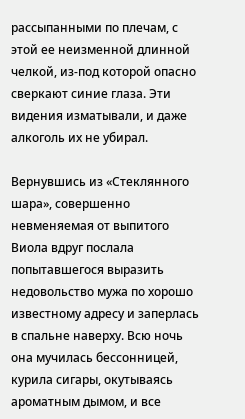рассыпанными по плечам, с этой ее неизменной длинной челкой, из-под которой опасно сверкают синие глаза. Эти видения изматывали, и даже алкоголь их не убирал.

Вернувшись из «Стеклянного шара», совершенно невменяемая от выпитого Виола вдруг послала попытавшегося выразить недовольство мужа по хорошо известному адресу и заперлась в спальне наверху. Всю ночь она мучилась бессонницей, курила сигары, окутываясь ароматным дымом, и все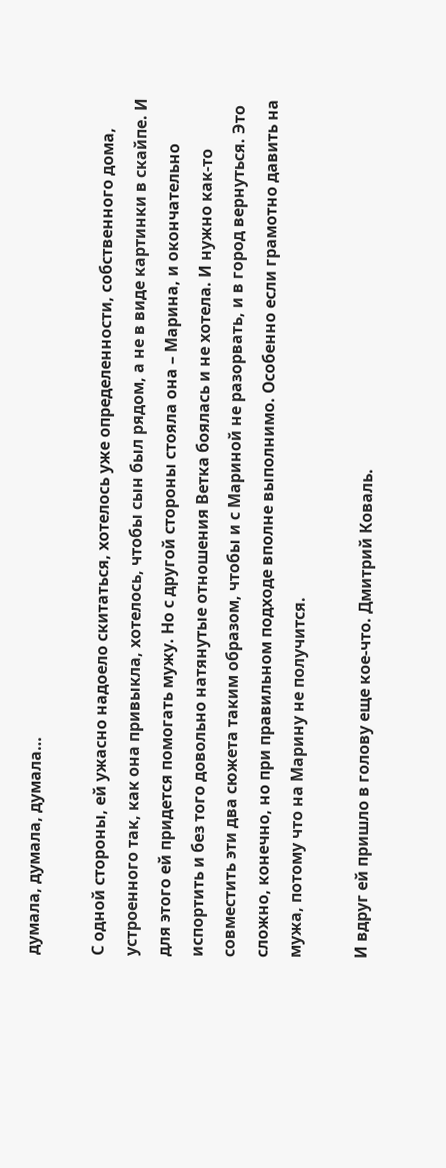думала, думала, думала…

С одной стороны, ей ужасно надоело скитаться, хотелось уже определенности, собственного дома, устроенного так, как она привыкла, хотелось, чтобы сын был рядом, а не в виде картинки в скайпе. И для этого ей придется помогать мужу. Но с другой стороны стояла она – Марина, и окончательно испортить и без того довольно натянутые отношения Ветка боялась и не хотела. И нужно как-то совместить эти два сюжета таким образом, чтобы и с Мариной не разорвать, и в город вернуться. Это сложно, конечно, но при правильном подходе вполне выполнимо. Особенно если грамотно давить на мужа, потому что на Марину не получится.

И вдруг ей пришло в голову еще кое-что. Дмитрий Коваль.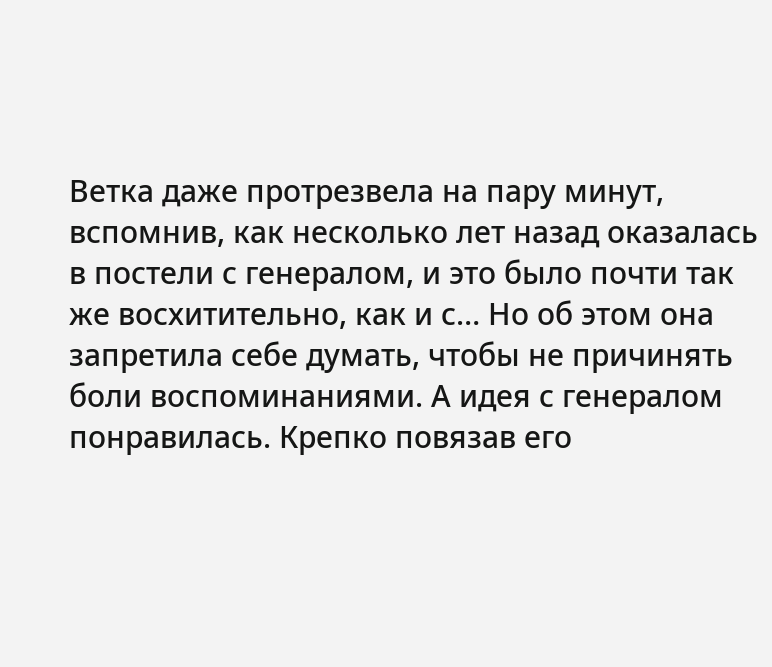Ветка даже протрезвела на пару минут, вспомнив, как несколько лет назад оказалась в постели с генералом, и это было почти так же восхитительно, как и с… Но об этом она запретила себе думать, чтобы не причинять боли воспоминаниями. А идея с генералом понравилась. Крепко повязав его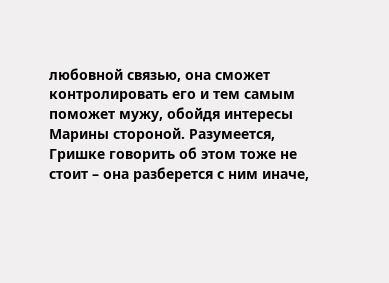любовной связью, она сможет контролировать его и тем самым поможет мужу, обойдя интересы Марины стороной. Разумеется, Гришке говорить об этом тоже не стоит – она разберется с ним иначе,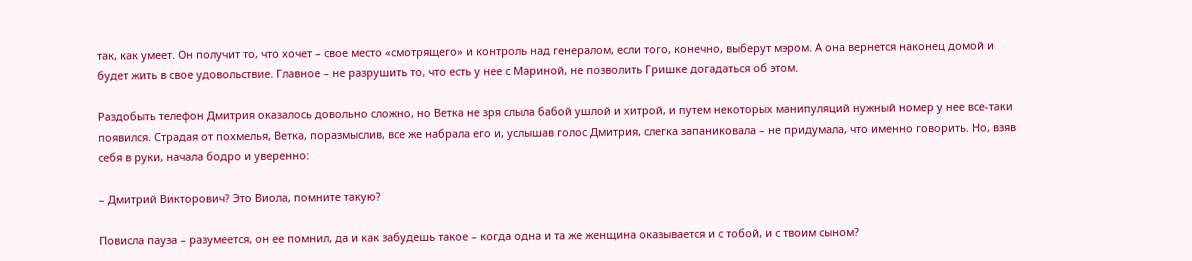так, как умеет. Он получит то, что хочет – свое место «смотрящего» и контроль над генералом, если того, конечно, выберут мэром. А она вернется наконец домой и будет жить в свое удовольствие. Главное – не разрушить то, что есть у нее с Мариной, не позволить Гришке догадаться об этом.

Раздобыть телефон Дмитрия оказалось довольно сложно, но Ветка не зря слыла бабой ушлой и хитрой, и путем некоторых манипуляций нужный номер у нее все-таки появился. Страдая от похмелья, Ветка, поразмыслив, все же набрала его и, услышав голос Дмитрия, слегка запаниковала – не придумала, что именно говорить. Но, взяв себя в руки, начала бодро и уверенно:

– Дмитрий Викторович? Это Виола, помните такую?

Повисла пауза – разумеется, он ее помнил, да и как забудешь такое – когда одна и та же женщина оказывается и с тобой, и с твоим сыном?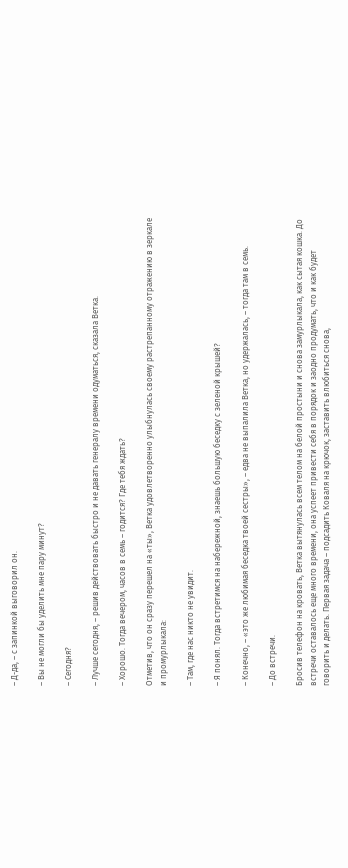– Д-да, – с запинкой выговорил он.

– Вы не могли бы уделить мне пару минут?

– Сегодня?

– Лучше сегодня, – решив действовать быстро и не давать генералу времени одуматься, сказала Ветка.

– Хорошо. Тогда вечером, часов в семь – годится? Где тебя ждать?

Отметив, что он сразу перешел на «ты», Ветка удовлетворенно улыбнулась своему растрепанному отражению в зеркале и промурлыкала:

– Там, где нас никто не увидит.

– Я понял. Тогда встретимся на набережной, знаешь большую беседку с зеленой крышей?

– Конечно, – «это же любимая беседка твоей сестры», – едва не выпалила Ветка, но удержалась, – тогда там в семь.

– До встречи.

Бросив телефон на кровать, Ветка вытянулась всем телом на белой простыни и снова замурлыкала, как сытая кошка. До встречи оставалось еще много времени, она успеет привести себя в порядок и заодно продумать, что и как будет говорить и делать. Первая задача – подсадить Коваля на крючок, заставить влюбиться снова,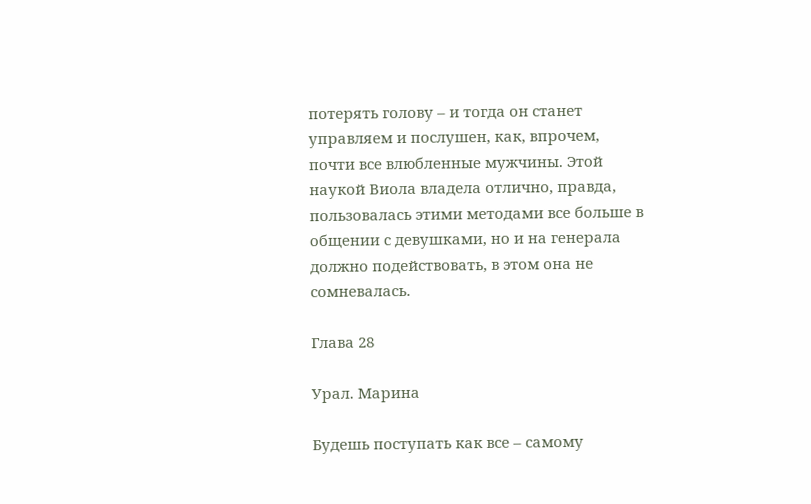потерять голову – и тогда он станет управляем и послушен, как, впрочем, почти все влюбленные мужчины. Этой наукой Виола владела отлично, правда, пользовалась этими методами все больше в общении с девушками, но и на генерала должно подействовать, в этом она не сомневалась.

Глава 28

Урал. Марина

Будешь поступать как все – самому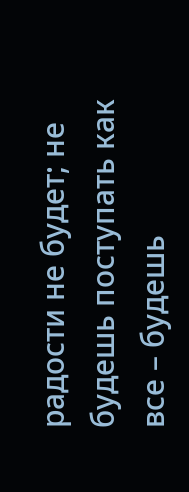радости не будет; не будешь поступать как все – будешь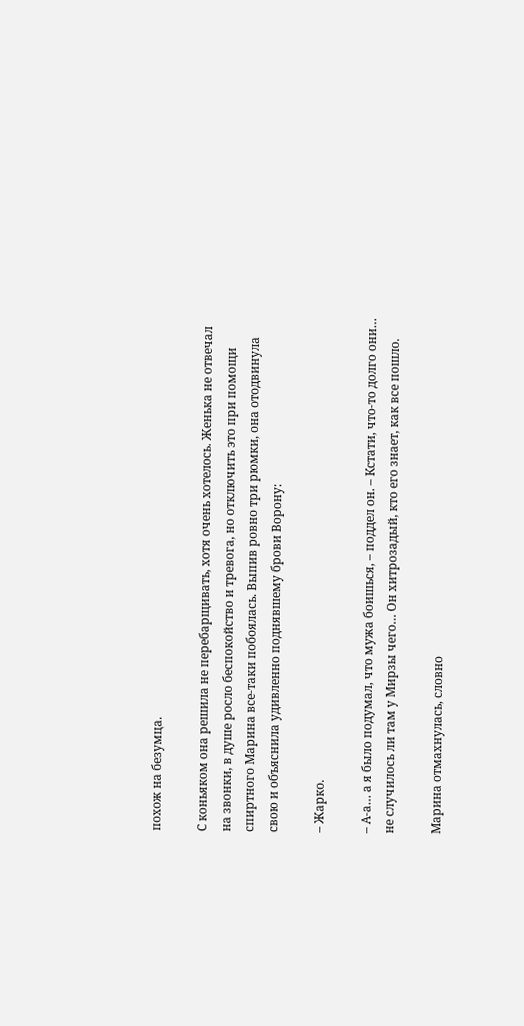похож на безумца.

С коньяком она решила не перебарщивать, хотя очень хотелось. Женька не отвечал на звонки, в душе росло беспокойство и тревога, но отключить это при помощи спиртного Марина все-таки побоялась. Выпив ровно три рюмки, она отодвинула свою и объяснила удивленно поднявшему брови Ворону:

– Жарко.

– А-а… а я было подумал, что мужа боишься, – поддел он. – Кстати, что-то долго они… не случилось ли там у Мирзы чего… Он хитрозадый, кто его знает, как все пошло.

Марина отмахнулась, словно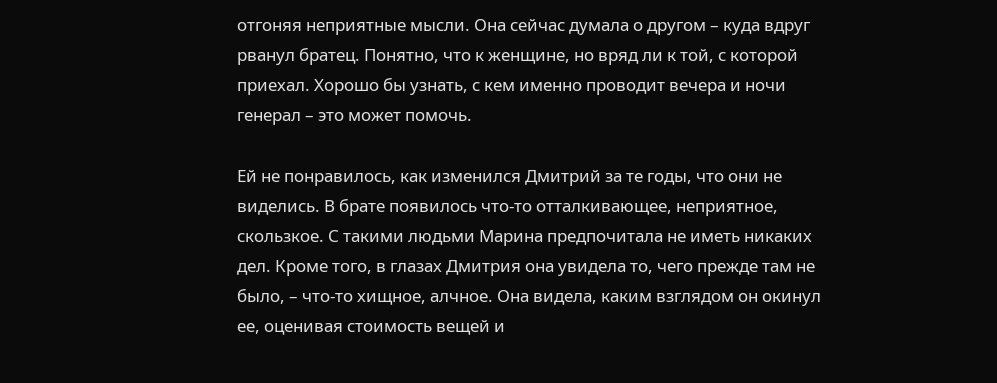отгоняя неприятные мысли. Она сейчас думала о другом – куда вдруг рванул братец. Понятно, что к женщине, но вряд ли к той, с которой приехал. Хорошо бы узнать, с кем именно проводит вечера и ночи генерал – это может помочь.

Ей не понравилось, как изменился Дмитрий за те годы, что они не виделись. В брате появилось что-то отталкивающее, неприятное, скользкое. С такими людьми Марина предпочитала не иметь никаких дел. Кроме того, в глазах Дмитрия она увидела то, чего прежде там не было, – что-то хищное, алчное. Она видела, каким взглядом он окинул ее, оценивая стоимость вещей и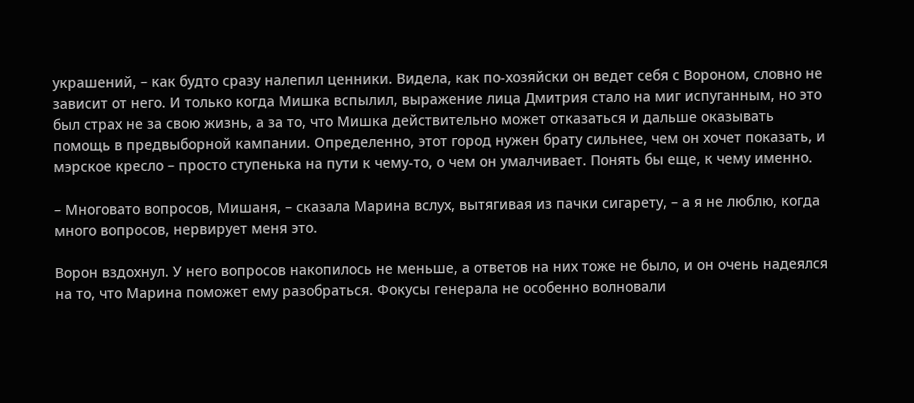украшений, – как будто сразу налепил ценники. Видела, как по-хозяйски он ведет себя с Вороном, словно не зависит от него. И только когда Мишка вспылил, выражение лица Дмитрия стало на миг испуганным, но это был страх не за свою жизнь, а за то, что Мишка действительно может отказаться и дальше оказывать помощь в предвыборной кампании. Определенно, этот город нужен брату сильнее, чем он хочет показать, и мэрское кресло – просто ступенька на пути к чему-то, о чем он умалчивает. Понять бы еще, к чему именно.

– Многовато вопросов, Мишаня, – сказала Марина вслух, вытягивая из пачки сигарету, – а я не люблю, когда много вопросов, нервирует меня это.

Ворон вздохнул. У него вопросов накопилось не меньше, а ответов на них тоже не было, и он очень надеялся на то, что Марина поможет ему разобраться. Фокусы генерала не особенно волновали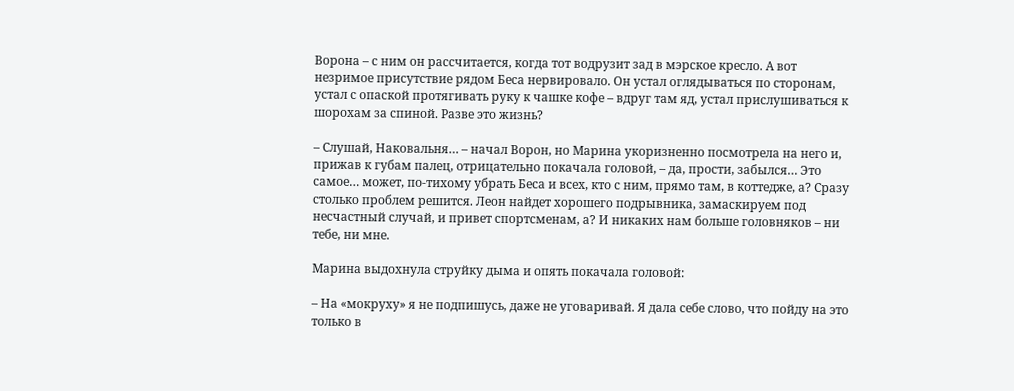Ворона – с ним он рассчитается, когда тот водрузит зад в мэрское кресло. А вот незримое присутствие рядом Беса нервировало. Он устал оглядываться по сторонам, устал с опаской протягивать руку к чашке кофе – вдруг там яд, устал прислушиваться к шорохам за спиной. Разве это жизнь?

– Слушай, Наковальня… – начал Ворон, но Марина укоризненно посмотрела на него и, прижав к губам палец, отрицательно покачала головой, – да, прости, забылся… Это самое… может, по-тихому убрать Беса и всех, кто с ним, прямо там, в коттедже, а? Сразу столько проблем решится. Леон найдет хорошего подрывника, замаскируем под несчастный случай, и привет спортсменам, а? И никаких нам больше головняков – ни тебе, ни мне.

Марина выдохнула струйку дыма и опять покачала головой:

– На «мокруху» я не подпишусь, даже не уговаривай. Я дала себе слово, что пойду на это только в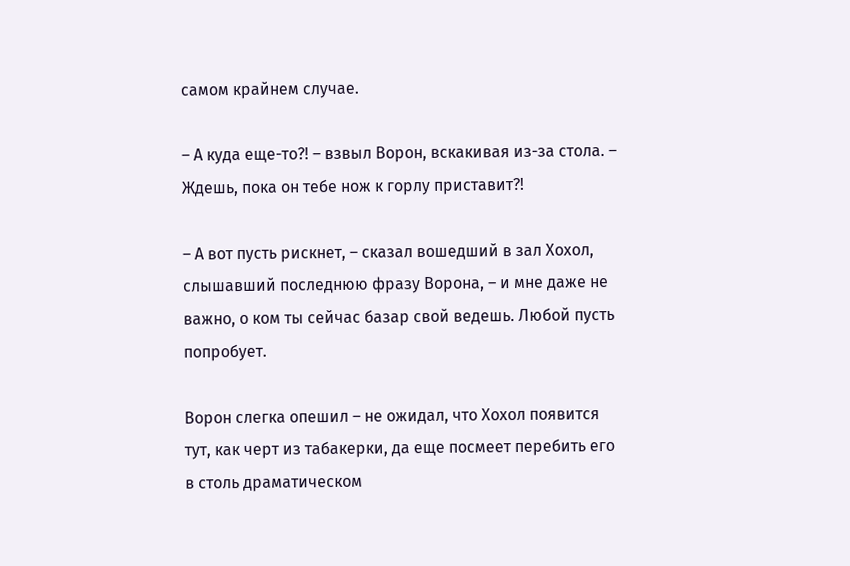самом крайнем случае.

– А куда еще-то?! – взвыл Ворон, вскакивая из-за стола. – Ждешь, пока он тебе нож к горлу приставит?!

– А вот пусть рискнет, – сказал вошедший в зал Хохол, слышавший последнюю фразу Ворона, – и мне даже не важно, о ком ты сейчас базар свой ведешь. Любой пусть попробует.

Ворон слегка опешил – не ожидал, что Хохол появится тут, как черт из табакерки, да еще посмеет перебить его в столь драматическом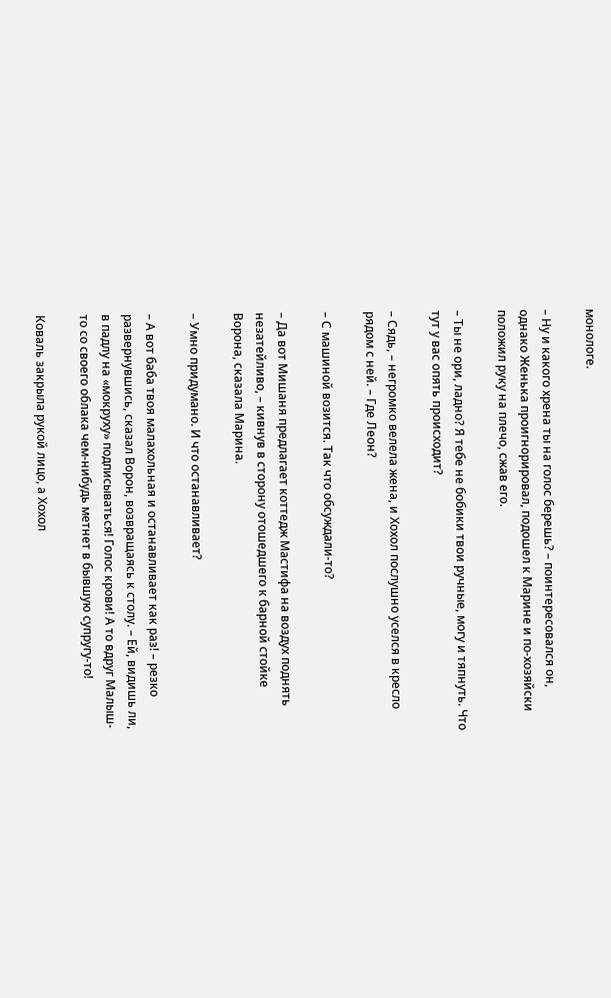монологе.

– Ну и какого хрена ты на голос берешь? – поинтересовался он, однако Женька проигнорировал, подошел к Марине и по-хозяйски положил руку на плечо, сжав его.

– Ты не ори, ладно? Я тебе не бобики твои ручные, могу и тяпнуть. Что тут у вас опять происходит?

– Сядь, – негромко велела жена, и Хохол послушно уселся в кресло рядом с ней. – Где Леон?

– С машиной возится. Так что обсуждали-то?

– Да вот Мишаня предлагает коттедж Мастифа на воздух поднять незатейливо, – кивнув в сторону отошедшего к барной стойке Ворона, сказала Марина.

– Умно придумано. И что останавливает?

– А вот баба твоя малахольная и останавливает как раз! – резко развернувшись, сказал Ворон, возвращаясь к столу. – Ей, видишь ли, в падлу на «мокруху» подписываться! Голос крови! А то вдруг Малыш-то со своего облака чем-нибудь метнет в бывшую супругу-то!

Коваль закрыла рукой лицо, а Хохол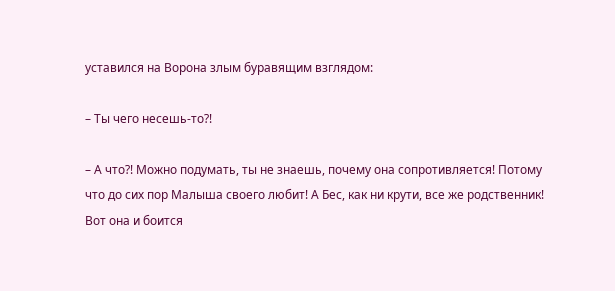уставился на Ворона злым буравящим взглядом:

– Ты чего несешь-то?!

– А что?! Можно подумать, ты не знаешь, почему она сопротивляется! Потому что до сих пор Малыша своего любит! А Бес, как ни крути, все же родственник! Вот она и боится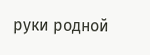руки родной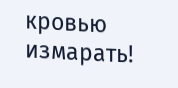кровью измарать!